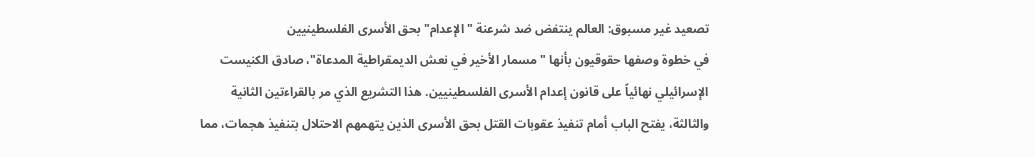تصعيد غير مسبوق: العالم ينتفض ضد شرعنة "الإعدام" بحق الأسرى الفلسطينيين
في خطوة وصفها حقوقيون بأنها "مسمار الأخير في نعش الديمقراطية المدعاة"، صادق الكنيست الإسرائيلي نهائياً على قانون إعدام الأسرى الفلسطينيين. هذا التشريع الذي مر بالقراءتين الثانية والثالثة، يفتح الباب أمام تنفيذ عقوبات القتل بحق الأسرى الذين يتهمهم الاحتلال بتنفيذ هجمات، مما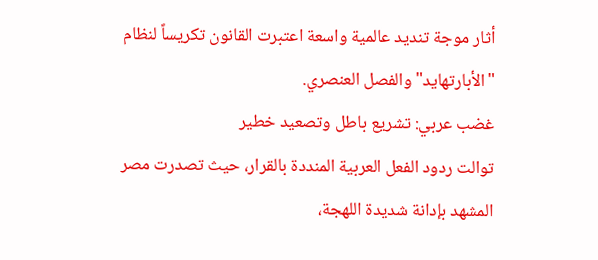أثار موجة تنديد عالمية واسعة اعتبرت القانون تكريساً لنظام "الأبارتهايد" والفصل العنصري.
غضب عربي: تشريع باطل وتصعيد خطير
توالت ردود الفعل العربية المنددة بالقرار، حيث تصدرت مصر المشهد بإدانة شديدة اللهجة،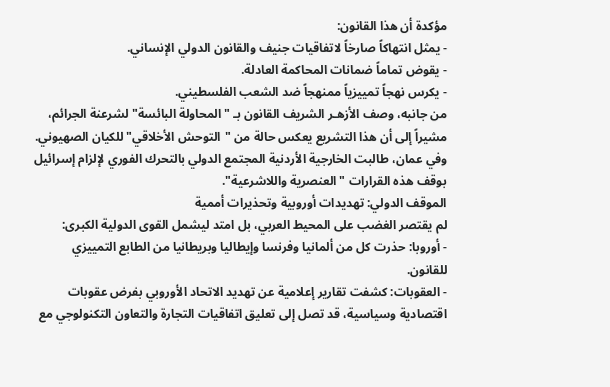مؤكدة أن هذا القانون:
- يمثل انتهاكاً صارخاً لاتفاقيات جنيف والقانون الدولي الإنساني.
- يقوض تماماً ضمانات المحاكمة العادلة.
- يكرس نهجاً تمييزياً ممنهجاً ضد الشعب الفلسطيني.
من جانبه، وصف الأزهـر الشريف القانون بـ "المحاولة البائسة" لشرعنة الجرائم، مشيراً إلى أن هذا التشريع يعكس حالة من "التوحش الأخلاقي" للكيان الصهيوني. وفي عمان، طالبت الخارجية الأردنية المجتمع الدولي بالتحرك الفوري لإلزام إسرائيل بوقف هذه القرارات "العنصرية واللاشرعية".
الموقف الدولي: تهديدات أوروبية وتحذيرات أممية
لم يقتصر الغضب على المحيط العربي، بل امتد ليشمل القوى الدولية الكبرى:
- أوروبا: حذرت كل من ألمانيا وفرنسا وإيطاليا وبريطانيا من الطابع التمييزي للقانون.
- العقوبات: كشفت تقارير إعلامية عن تهديد الاتحاد الأوروبي بفرض عقوبات اقتصادية وسياسية، قد تصل إلى تعليق اتفاقيات التجارة والتعاون التكنولوجي مع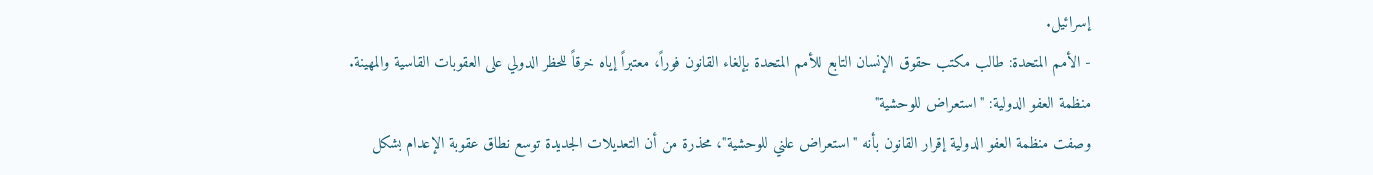إسرائيل.
- الأمم المتحدة: طالب مكتب حقوق الإنسان التابع للأمم المتحدة بإلغاء القانون فوراً، معتبراً إياه خرقاً للحظر الدولي على العقوبات القاسية والمهينة.
منظمة العفو الدولية: "استعراض للوحشية"
وصفت منظمة العفو الدولية إقرار القانون بأنه "استعراض علني للوحشية"، محذرة من أن التعديلات الجديدة توسع نطاق عقوبة الإعدام بشكل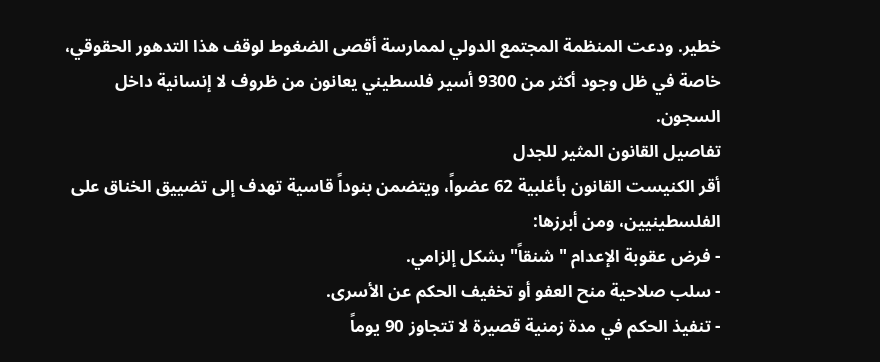خطير. ودعت المنظمة المجتمع الدولي لممارسة أقصى الضغوط لوقف هذا التدهور الحقوقي، خاصة في ظل وجود أكثر من 9300 أسير فلسطيني يعانون من ظروف لا إنسانية داخل السجون.
تفاصيل القانون المثير للجدل
أقر الكنيست القانون بأغلبية 62 عضواً، ويتضمن بنوداً قاسية تهدف إلى تضييق الخناق على الفلسطينيين، ومن أبرزها:
- فرض عقوبة الإعدام "شنقاً" بشكل إلزامي.
- سلب صلاحية منح العفو أو تخفيف الحكم عن الأسرى.
- تنفيذ الحكم في مدة زمنية قصيرة لا تتجاوز 90 يوماً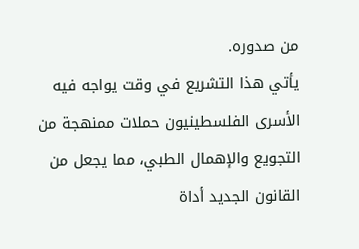من صدوره.
يأتي هذا التشريع في وقت يواجه فيه الأسرى الفلسطينيون حملات ممنهجة من التجويع والإهمال الطبي، مما يجعل من القانون الجديد أداة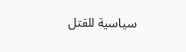سياسية للقتل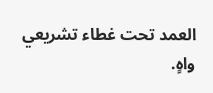العمد تحت غطاء تشريعي واهٍ.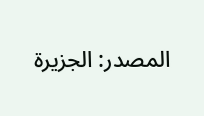المصدر: الجزيرة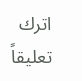اترك تعليقاً